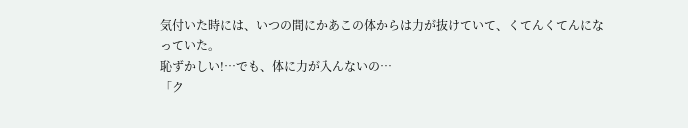気付いた時には、いつの間にかあこの体からは力が抜けていて、くてんくてんになっていた。
恥ずかしい!…でも、体に力が入んないの…
「ク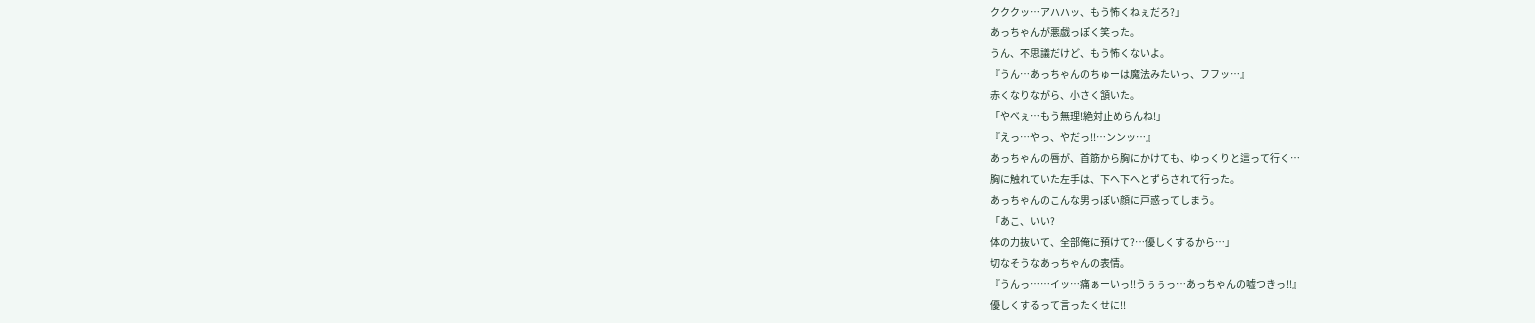クククッ…アハハッ、もう怖くねぇだろ?」
あっちゃんが悪戯っぽく笑った。
うん、不思議だけど、もう怖くないよ。
『うん…あっちゃんのちゅーは魔法みたいっ、フフッ…』
赤くなりながら、小さく頷いた。
「やべぇ…もう無理!絶対止めらんね!」
『えっ…やっ、やだっ!!…ンンッ…』
あっちゃんの唇が、首筋から胸にかけても、ゆっくりと這って行く…
胸に触れていた左手は、下へ下へとずらされて行った。
あっちゃんのこんな男っぽい顔に戸惑ってしまう。
「あこ、いい?
体の力抜いて、全部俺に預けて?…優しくするから…」
切なそうなあっちゃんの表情。
『うんっ……イッ…痛ぁーいっ!!うぅぅっ…あっちゃんの嘘つきっ!!』
優しくするって言ったくせに!!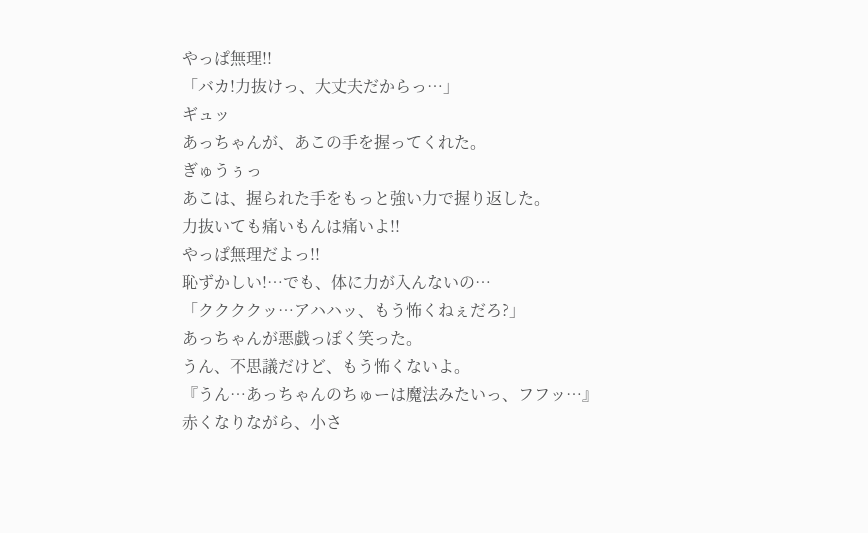やっぱ無理!!
「バカ!力抜けっ、大丈夫だからっ…」
ギュッ
あっちゃんが、あこの手を握ってくれた。
ぎゅうぅっ
あこは、握られた手をもっと強い力で握り返した。
力抜いても痛いもんは痛いよ!!
やっぱ無理だよっ!!
恥ずかしい!…でも、体に力が入んないの…
「ククククッ…アハハッ、もう怖くねぇだろ?」
あっちゃんが悪戯っぽく笑った。
うん、不思議だけど、もう怖くないよ。
『うん…あっちゃんのちゅーは魔法みたいっ、フフッ…』
赤くなりながら、小さ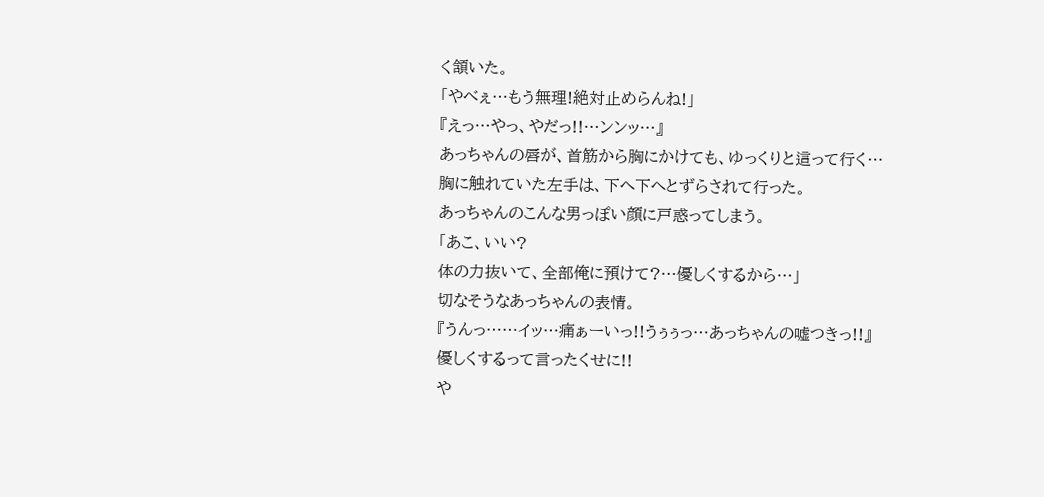く頷いた。
「やべぇ…もう無理!絶対止めらんね!」
『えっ…やっ、やだっ!!…ンンッ…』
あっちゃんの唇が、首筋から胸にかけても、ゆっくりと這って行く…
胸に触れていた左手は、下へ下へとずらされて行った。
あっちゃんのこんな男っぽい顔に戸惑ってしまう。
「あこ、いい?
体の力抜いて、全部俺に預けて?…優しくするから…」
切なそうなあっちゃんの表情。
『うんっ……イッ…痛ぁーいっ!!うぅぅっ…あっちゃんの嘘つきっ!!』
優しくするって言ったくせに!!
や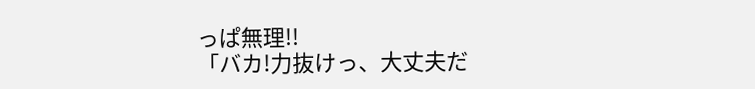っぱ無理!!
「バカ!力抜けっ、大丈夫だ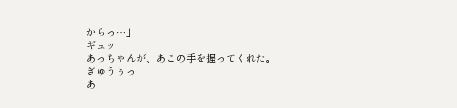からっ…」
ギュッ
あっちゃんが、あこの手を握ってくれた。
ぎゅうぅっ
あ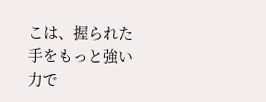こは、握られた手をもっと強い力で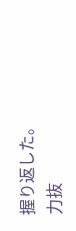握り返した。
力抜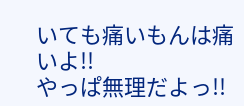いても痛いもんは痛いよ!!
やっぱ無理だよっ!!